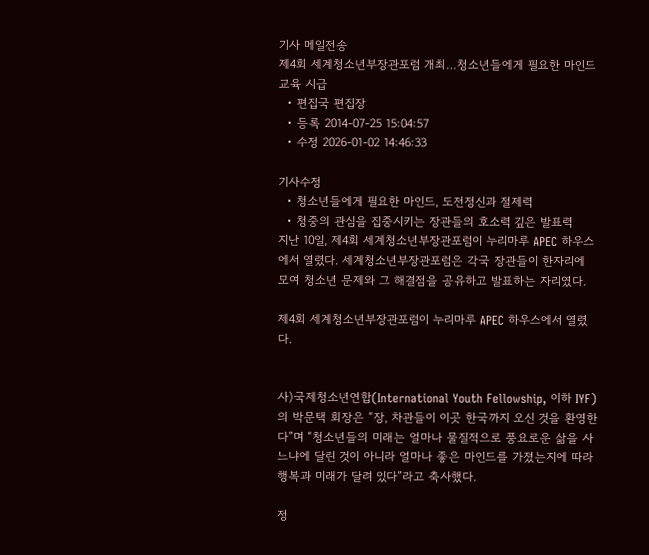기사 메일전송
제4회 세계청소년부장관포럼 개최…청소년들에게 필요한 마인드 교육 시급
  • 편집국 편집장
  • 등록 2014-07-25 15:04:57
  • 수정 2026-01-02 14:46:33

기사수정
  • 청소년들에게 필요한 마인드, 도전정신과 절제력
  • 청중의 관심을 집중시키는 장관들의 호소력 깊은 발표력
지난 10일, 제4회 세계청소년부장관포럼이 누리마루 APEC 하우스에서 열렸다. 세계청소년부장관포럼은 각국 장관들이 한자리에 모여 청소년 문제와 그 해결점을 공유하고 발표하는 자리였다.

제4회 세계청소년부장관포럼이 누리마루 APEC 하우스에서 열렸다.


사)국제청소년연합(International Youth Fellowship, 이하 IYF)의 박문택 회장은 “장, 차관들이 이곳 한국까지 오신 것을 환영한다”며 “청소년들의 미래는 얼마나 물질적으로 풍요로운 삶을 사느냐에 달린 것이 아니라 얼마나 좋은 마인드를 가졌는지에 따라 행복과 미래가 달려 있다”라고 축사했다.

정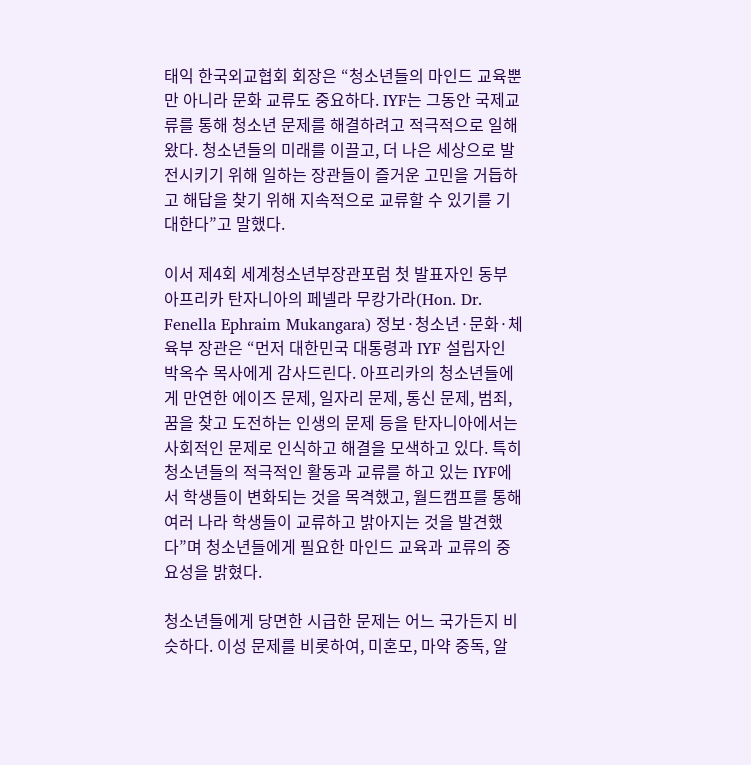태익 한국외교협회 회장은 “청소년들의 마인드 교육뿐만 아니라 문화 교류도 중요하다. IYF는 그동안 국제교류를 통해 청소년 문제를 해결하려고 적극적으로 일해 왔다. 청소년들의 미래를 이끌고, 더 나은 세상으로 발전시키기 위해 일하는 장관들이 즐거운 고민을 거듭하고 해답을 찾기 위해 지속적으로 교류할 수 있기를 기대한다”고 말했다.

이서 제4회 세계청소년부장관포럼 첫 발표자인 동부 아프리카 탄자니아의 페넬라 무캉가라(Hon. Dr. Fenella Ephraim Mukangara) 정보·청소년·문화·체육부 장관은 “먼저 대한민국 대통령과 IYF 설립자인 박옥수 목사에게 감사드린다. 아프리카의 청소년들에게 만연한 에이즈 문제, 일자리 문제, 통신 문제, 범죄, 꿈을 찾고 도전하는 인생의 문제 등을 탄자니아에서는 사회적인 문제로 인식하고 해결을 모색하고 있다. 특히 청소년들의 적극적인 활동과 교류를 하고 있는 IYF에서 학생들이 변화되는 것을 목격했고, 월드캠프를 통해 여러 나라 학생들이 교류하고 밝아지는 것을 발견했다”며 청소년들에게 필요한 마인드 교육과 교류의 중요성을 밝혔다.

청소년들에게 당면한 시급한 문제는 어느 국가든지 비슷하다. 이성 문제를 비롯하여, 미혼모, 마약 중독, 알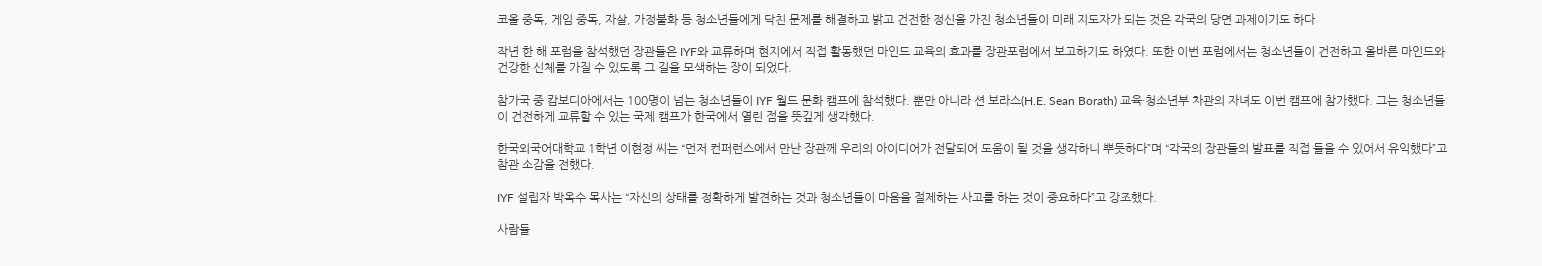코올 중독, 게임 중독, 자살, 가정불화 등 청소년들에게 닥친 문제를 해결하고 밝고 건전한 정신을 가진 청소년들이 미래 지도자가 되는 것은 각국의 당면 과제이기도 하다

작년 한 해 포럼을 참석했던 장관들은 IYF와 교류하며 현지에서 직접 활동했던 마인드 교육의 효과를 장관포럼에서 보고하기도 하였다. 또한 이번 포럼에서는 청소년들이 건전하고 올바른 마인드와 건강한 신체를 가질 수 있도록 그 길을 모색하는 장이 되었다.

참가국 중 캄보디아에서는 100명이 넘는 청소년들이 IYF 월드 문화 캠프에 참석했다. 뿐만 아니라 션 보라스(H.E. Sean Borath) 교육·청소년부 차관의 자녀도 이번 캠프에 참가했다. 그는 청소년들이 건전하게 교류할 수 있는 국제 캠프가 한국에서 열린 점을 뜻깊게 생각했다.

한국외국어대학교 1학년 이현정 씨는 “먼저 컨퍼런스에서 만난 장관께 우리의 아이디어가 전달되어 도움이 될 것을 생각하니 뿌듯하다”며 “각국의 장관들의 발표를 직접 들을 수 있어서 유익했다”고 참관 소감을 전했다.

IYF 설립자 박옥수 목사는 “자신의 상태를 정확하게 발견하는 것과 청소년들이 마음을 절제하는 사고를 하는 것이 중요하다”고 강조했다.

사람들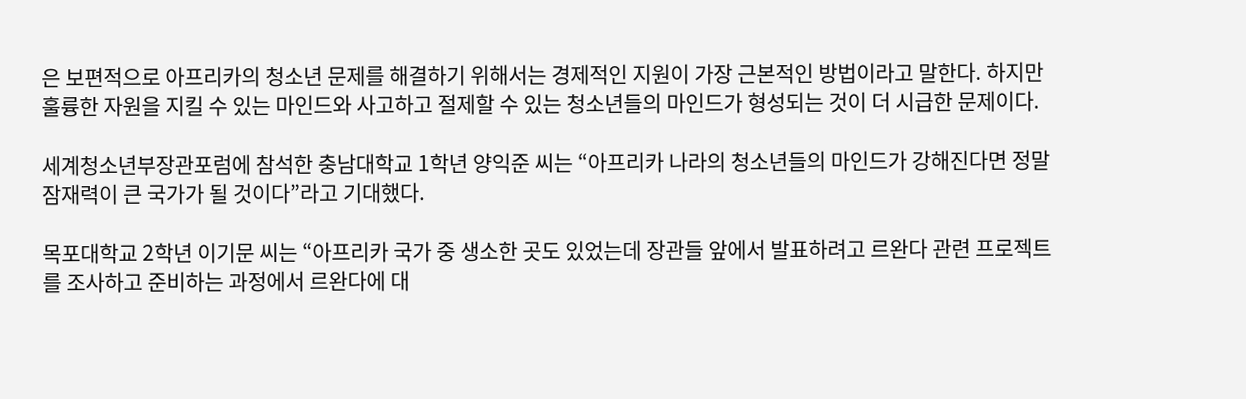은 보편적으로 아프리카의 청소년 문제를 해결하기 위해서는 경제적인 지원이 가장 근본적인 방법이라고 말한다. 하지만 훌륭한 자원을 지킬 수 있는 마인드와 사고하고 절제할 수 있는 청소년들의 마인드가 형성되는 것이 더 시급한 문제이다.

세계청소년부장관포럼에 참석한 충남대학교 1학년 양익준 씨는 “아프리카 나라의 청소년들의 마인드가 강해진다면 정말 잠재력이 큰 국가가 될 것이다”라고 기대했다.

목포대학교 2학년 이기문 씨는 “아프리카 국가 중 생소한 곳도 있었는데 장관들 앞에서 발표하려고 르완다 관련 프로젝트를 조사하고 준비하는 과정에서 르완다에 대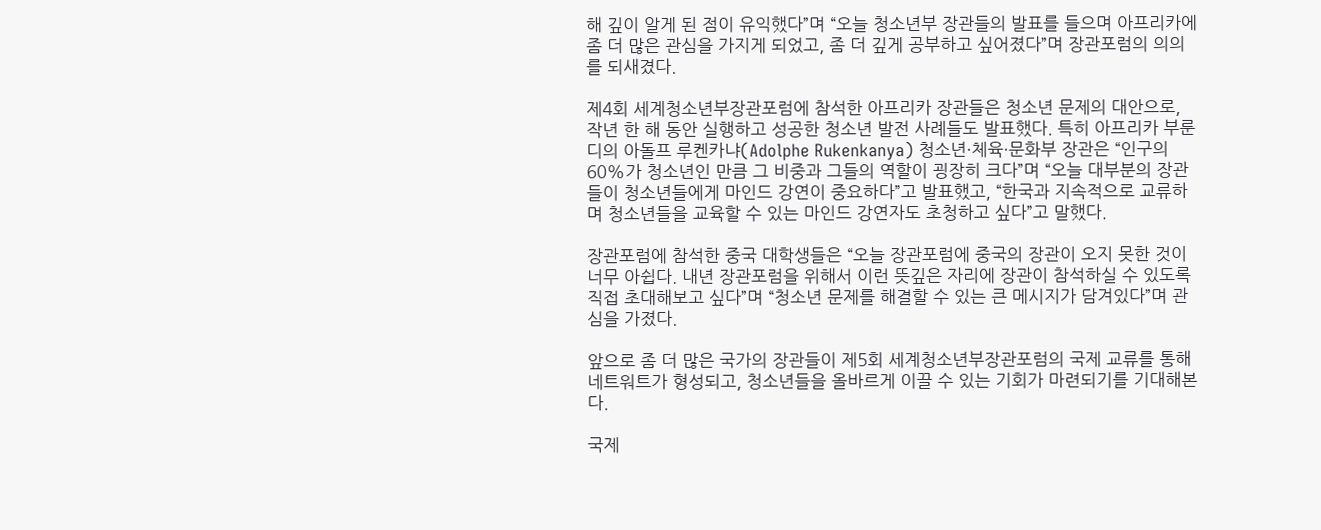해 깊이 알게 된 점이 유익했다”며 “오늘 청소년부 장관들의 발표를 들으며 아프리카에 좀 더 많은 관심을 가지게 되었고, 좀 더 깊게 공부하고 싶어졌다”며 장관포럼의 의의를 되새겼다.

제4회 세계청소년부장관포럼에 참석한 아프리카 장관들은 청소년 문제의 대안으로, 작년 한 해 동안 실행하고 성공한 청소년 발전 사례들도 발표했다. 특히 아프리카 부룬디의 아돌프 루켄카냐(Adolphe Rukenkanya) 청소년·체육·문화부 장관은 “인구의 60%가 청소년인 만큼 그 비중과 그들의 역할이 굉장히 크다”며 “오늘 대부분의 장관들이 청소년들에게 마인드 강연이 중요하다”고 발표했고, “한국과 지속적으로 교류하며 청소년들을 교육할 수 있는 마인드 강연자도 초청하고 싶다”고 말했다.

장관포럼에 참석한 중국 대학생들은 “오늘 장관포럼에 중국의 장관이 오지 못한 것이 너무 아쉽다. 내년 장관포럼을 위해서 이런 뜻깊은 자리에 장관이 참석하실 수 있도록 직접 초대해보고 싶다”며 “청소년 문제를 해결할 수 있는 큰 메시지가 담겨있다”며 관심을 가졌다.

앞으로 좀 더 많은 국가의 장관들이 제5회 세계청소년부장관포럼의 국제 교류를 통해 네트워트가 형성되고, 청소년들을 올바르게 이끌 수 있는 기회가 마련되기를 기대해본다.

국제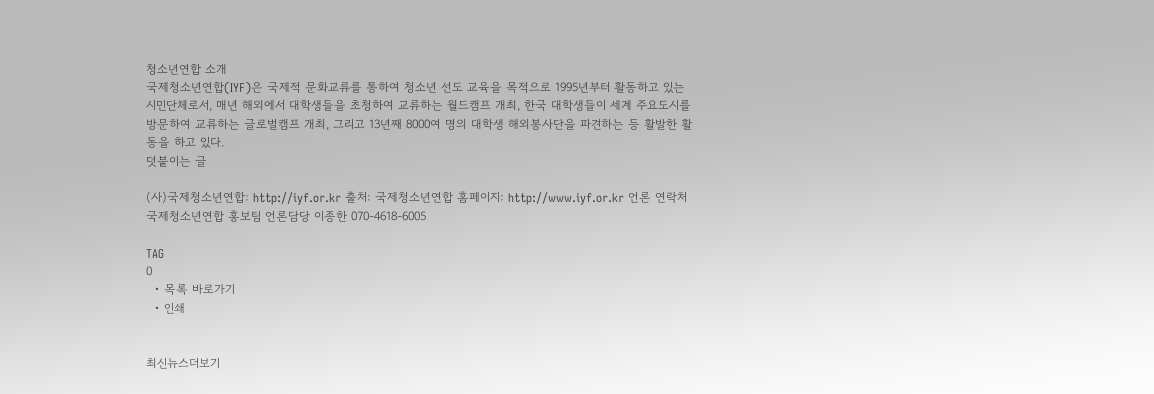청소년연합 소개
국제청소년연합(IYF)은 국제적 문화교류를 통하여 청소년 선도 교육을 목적으로 1995년부터 활동하고 있는 시민단체로서, 매년 해외에서 대학생들을 초청하여 교류하는 월드캠프 개최, 한국 대학생들이 세계 주요도시를 방문하여 교류하는 글로벌캠프 개최, 그리고 13년째 8000여 명의 대학생 해외봉사단을 파견하는 등 활발한 활동을 하고 있다.
덧붙이는 글

(사)국제청소년연합: http://iyf.or.kr 출처: 국제청소년연합 홈페이지: http://www.iyf.or.kr 언론 연락처 국제청소년연합 홍보팀 언론담당 이종한 070-4618-6005

TAG
0
  • 목록 바로가기
  • 인쇄


최신뉴스더보기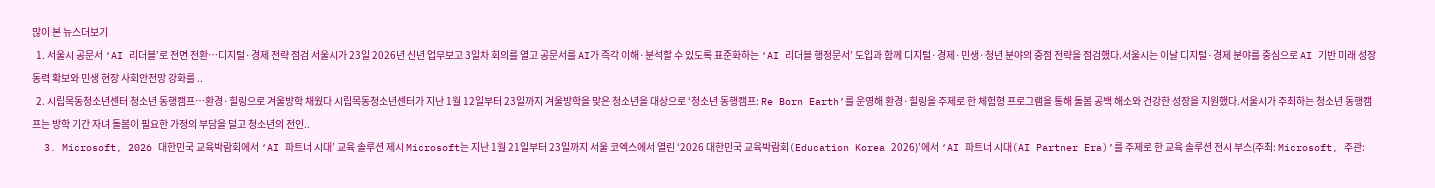많이 본 뉴스더보기
  1. 서울시 공문서 ‘AI 리더블’로 전면 전환…디지털·경제 전략 점검 서울시가 23일 2026년 신년 업무보고 3일차 회의를 열고 공문서를 AI가 즉각 이해·분석할 수 있도록 표준화하는 ‘AI 리더블 행정문서’ 도입과 함께 디지털·경제·민생·청년 분야의 중점 전략을 점검했다.서울시는 이날 디지털·경제 분야를 중심으로 AI 기반 미래 성장동력 확보와 민생 현장 사회안전망 강화를 ..
  2. 시립목동청소년센터 청소년 동행캠프…환경·힐링으로 겨울방학 채웠다 시립목동청소년센터가 지난 1월 12일부터 23일까지 겨울방학을 맞은 청소년을 대상으로 ‘청소년 동행캠프: Re Born Earth’를 운영해 환경·힐링을 주제로 한 체험형 프로그램을 통해 돌봄 공백 해소와 건강한 성장을 지원했다.서울시가 주최하는 청소년 동행캠프는 방학 기간 자녀 돌봄이 필요한 가정의 부담을 덜고 청소년의 전인..
  3. Microsoft, 2026 대한민국 교육박람회에서 ‘AI 파트너 시대’ 교육 솔루션 제시 Microsoft는 지난 1월 21일부터 23일까지 서울 코엑스에서 열린 ‘2026 대한민국 교육박람회(Education Korea 2026)’에서 ‘AI 파트너 시대(AI Partner Era)’를 주제로 한 교육 솔루션 전시 부스(주최: Microsoft, 주관: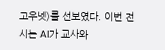고우넷)를 선보였다. 이번 전시는 AI가 교사와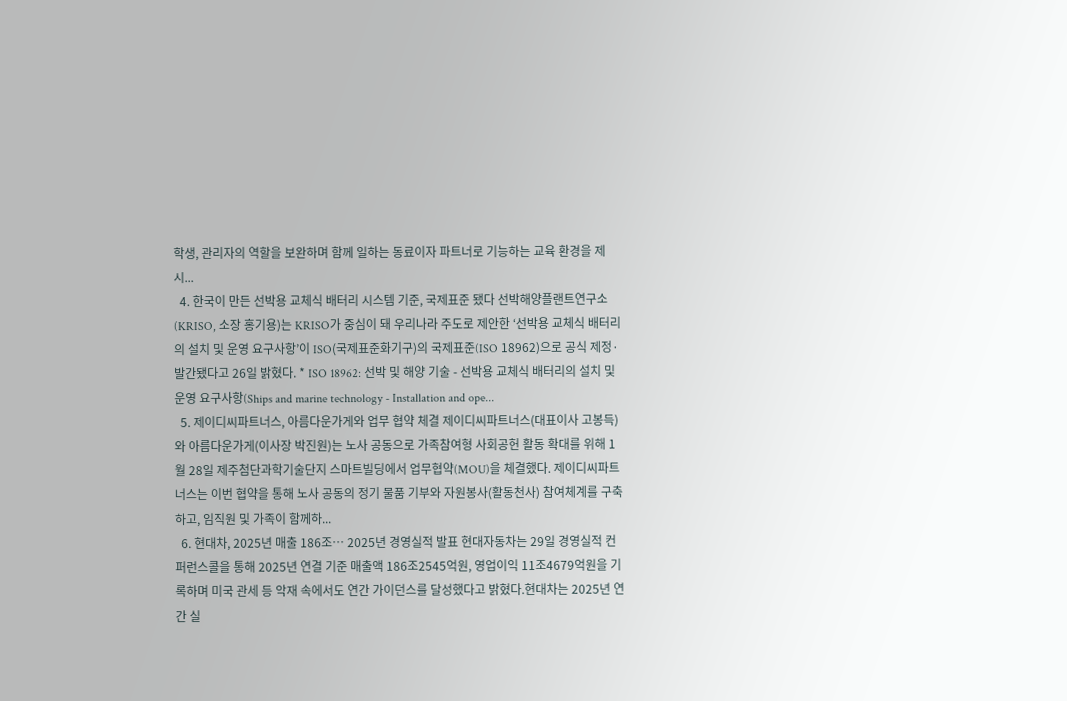학생, 관리자의 역할을 보완하며 함께 일하는 동료이자 파트너로 기능하는 교육 환경을 제시...
  4. 한국이 만든 선박용 교체식 배터리 시스템 기준, 국제표준 됐다 선박해양플랜트연구소(KRISO, 소장 홍기용)는 KRISO가 중심이 돼 우리나라 주도로 제안한 ‘선박용 교체식 배터리의 설치 및 운영 요구사항’이 ISO(국제표준화기구)의 국제표준(ISO 18962)으로 공식 제정·발간됐다고 26일 밝혔다. * ISO 18962: 선박 및 해양 기술 - 선박용 교체식 배터리의 설치 및 운영 요구사항(Ships and marine technology - Installation and ope...
  5. 제이디씨파트너스, 아름다운가게와 업무 협약 체결 제이디씨파트너스(대표이사 고봉득)와 아름다운가게(이사장 박진원)는 노사 공동으로 가족참여형 사회공헌 활동 확대를 위해 1월 28일 제주첨단과학기술단지 스마트빌딩에서 업무협약(MOU)을 체결했다. 제이디씨파트너스는 이번 협약을 통해 노사 공동의 정기 물품 기부와 자원봉사(활동천사) 참여체계를 구축하고, 임직원 및 가족이 함께하...
  6. 현대차, 2025년 매출 186조… 2025년 경영실적 발표 현대자동차는 29일 경영실적 컨퍼런스콜을 통해 2025년 연결 기준 매출액 186조2545억원, 영업이익 11조4679억원을 기록하며 미국 관세 등 악재 속에서도 연간 가이던스를 달성했다고 밝혔다.현대차는 2025년 연간 실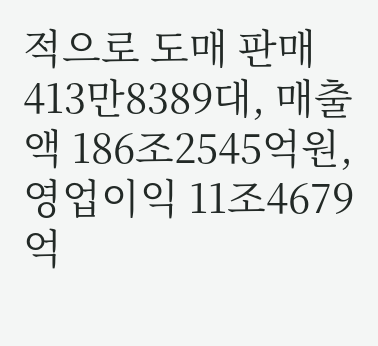적으로 도매 판매 413만8389대, 매출액 186조2545억원, 영업이익 11조4679억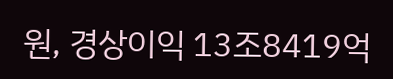원, 경상이익 13조8419억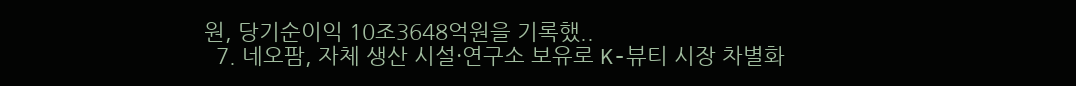원, 당기순이익 10조3648억원을 기록했..
  7. 네오팜, 자체 생산 시설·연구소 보유로 K-뷰티 시장 차별화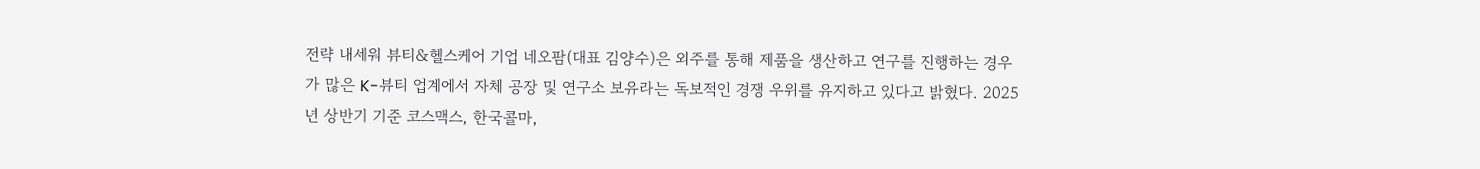전략 내세워 뷰티&헬스케어 기업 네오팜(대표 김양수)은 외주를 통해 제품을 생산하고 연구를 진행하는 경우가 많은 K-뷰티 업계에서 자체 공장 및 연구소 보유라는 독보적인 경쟁 우위를 유지하고 있다고 밝혔다. 2025년 상반기 기준 코스맥스, 한국콜마,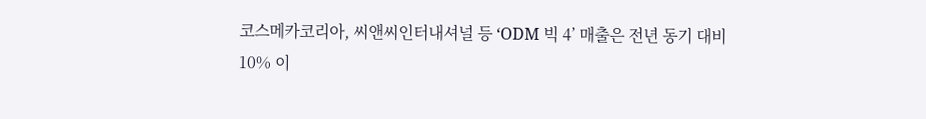코스메카코리아, 씨앤씨인터내셔널 등 ‘ODM 빅 4’ 매출은 전년 동기 대비 10% 이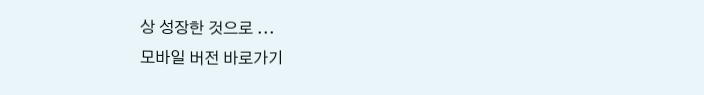상 성장한 것으로 ...
모바일 버전 바로가기